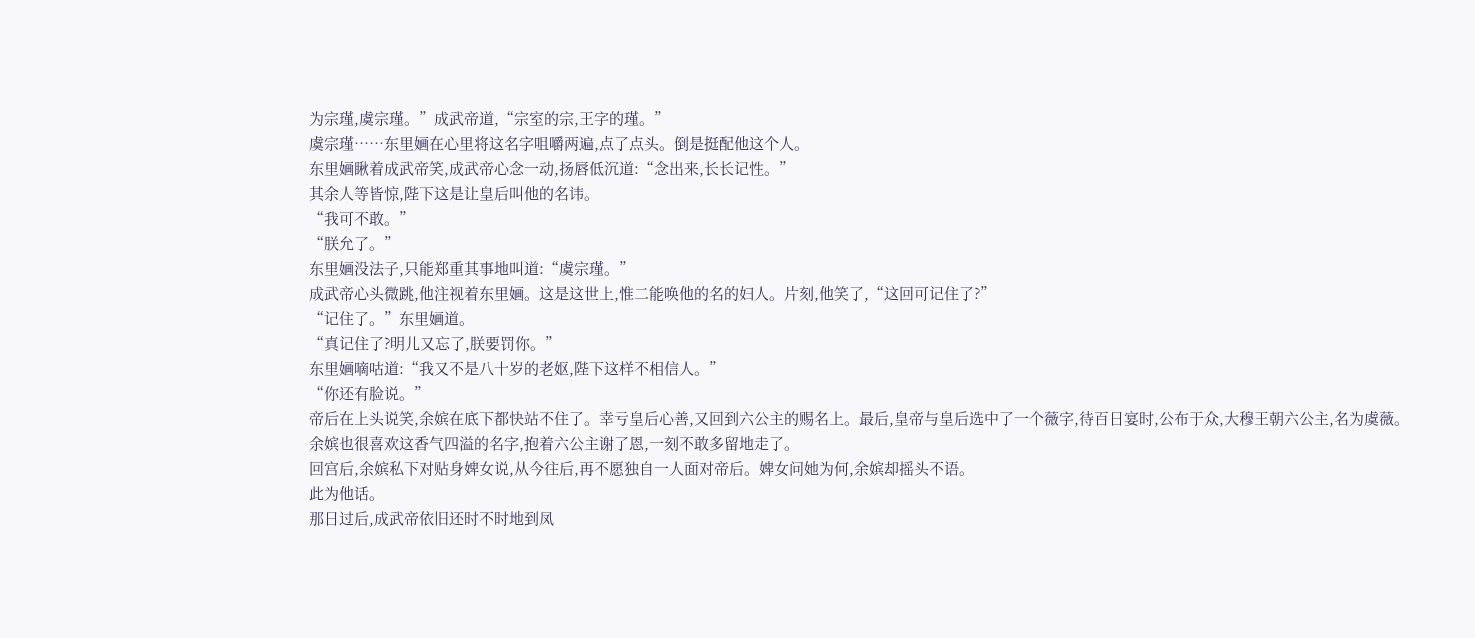为宗瑾,虞宗瑾。”成武帝道,“宗室的宗,王字的瑾。”
虞宗瑾……东里婳在心里将这名字咀嚼两遍,点了点头。倒是挺配他这个人。
东里婳瞅着成武帝笑,成武帝心念一动,扬唇低沉道:“念出来,长长记性。”
其余人等皆惊,陛下这是让皇后叫他的名讳。
“我可不敢。”
“朕允了。”
东里婳没法子,只能郑重其事地叫道:“虞宗瑾。”
成武帝心头微跳,他注视着东里婳。这是这世上,惟二能唤他的名的妇人。片刻,他笑了,“这回可记住了?”
“记住了。”东里婳道。
“真记住了?明儿又忘了,朕要罚你。”
东里婳嘀咕道:“我又不是八十岁的老妪,陛下这样不相信人。”
“你还有脸说。”
帝后在上头说笑,余嫔在底下都快站不住了。幸亏皇后心善,又回到六公主的赐名上。最后,皇帝与皇后选中了一个薇字,待百日宴时,公布于众,大穆王朝六公主,名为虞薇。
余嫔也很喜欢这香气四溢的名字,抱着六公主谢了恩,一刻不敢多留地走了。
回宫后,余嫔私下对贴身婢女说,从今往后,再不愿独自一人面对帝后。婢女问她为何,余嫔却摇头不语。
此为他话。
那日过后,成武帝依旧还时不时地到凤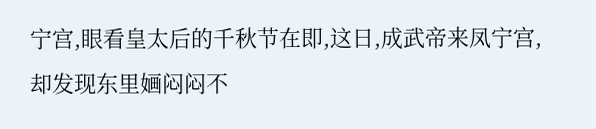宁宫,眼看皇太后的千秋节在即,这日,成武帝来凤宁宫,却发现东里婳闷闷不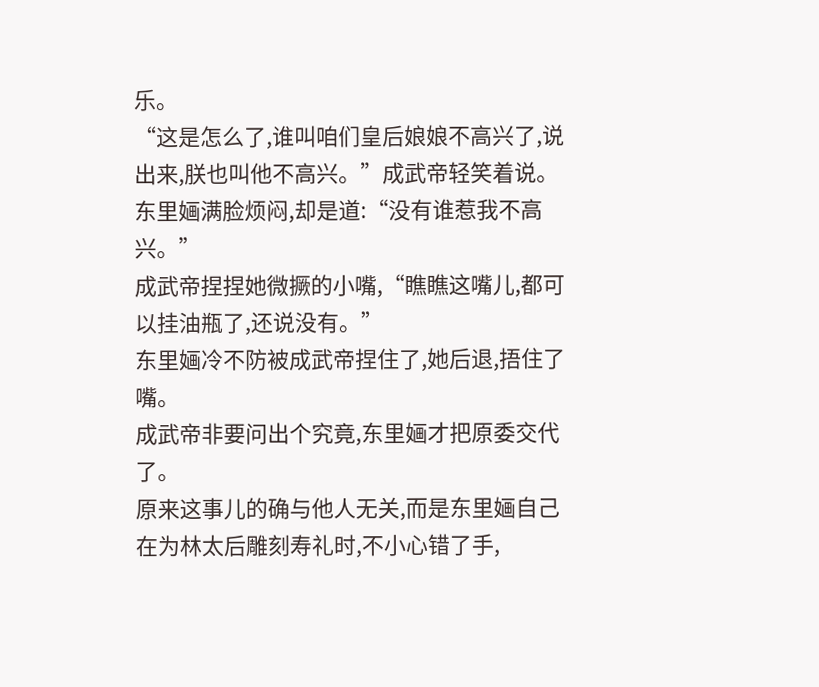乐。
“这是怎么了,谁叫咱们皇后娘娘不高兴了,说出来,朕也叫他不高兴。”成武帝轻笑着说。
东里婳满脸烦闷,却是道:“没有谁惹我不高兴。”
成武帝捏捏她微撅的小嘴,“瞧瞧这嘴儿,都可以挂油瓶了,还说没有。”
东里婳冷不防被成武帝捏住了,她后退,捂住了嘴。
成武帝非要问出个究竟,东里婳才把原委交代了。
原来这事儿的确与他人无关,而是东里婳自己在为林太后雕刻寿礼时,不小心错了手,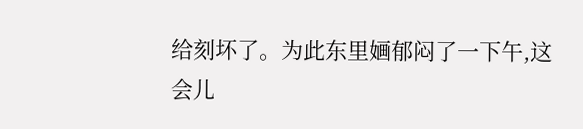给刻坏了。为此东里婳郁闷了一下午,这会儿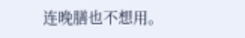连晚膳也不想用。